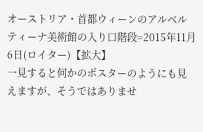オーストリア・首都ウィーンのアルベルティーナ美術館の入り口階段=2015年11月6日(ロイター)【拡大】
一見すると何かのポスターのようにも見えますが、そうではありませ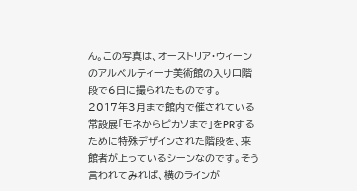ん。この写真は、オーストリア・ウィーンのアルベルティーナ美術館の入り口階段で6日に撮られたものです。
2017年3月まで館内で催されている常設展「モネからピカソまで」をPRするために特殊デザインされた階段を、来館者が上っているシーンなのです。そう言われてみれば、横のラインが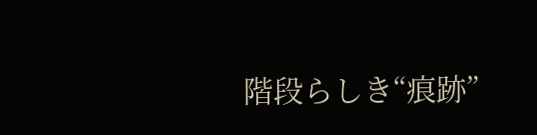階段らしき“痕跡”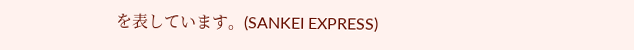を表しています。(SANKEI EXPRESS)